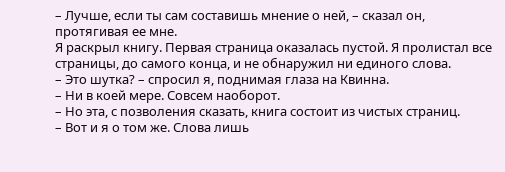– Лучше, если ты сам составишь мнение о ней, – сказал он, протягивая ее мне.
Я раскрыл книгу. Первая страница оказалась пустой. Я пролистал все страницы, до самого конца, и не обнаружил ни единого слова.
– Это шутка? – спросил я, поднимая глаза на Квинна.
– Ни в коей мере. Совсем наоборот.
– Но эта, с позволения сказать, книга состоит из чистых страниц.
– Вот и я о том же. Слова лишь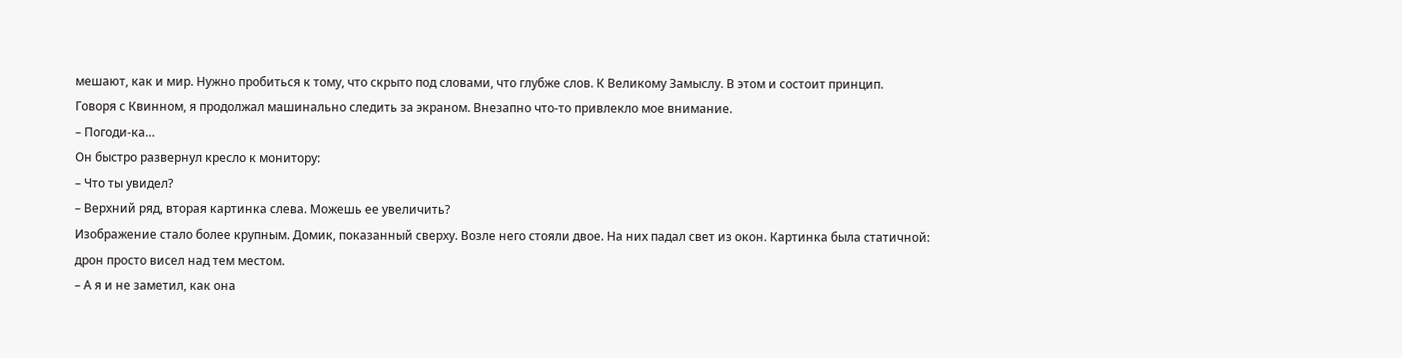мешают, как и мир. Нужно пробиться к тому, что скрыто под словами, что глубже слов. К Великому Замыслу. В этом и состоит принцип.
Говоря с Квинном, я продолжал машинально следить за экраном. Внезапно что-то привлекло мое внимание.
– Погоди-ка…
Он быстро развернул кресло к монитору:
– Что ты увидел?
– Верхний ряд, вторая картинка слева. Можешь ее увеличить?
Изображение стало более крупным. Домик, показанный сверху. Возле него стояли двое. На них падал свет из окон. Картинка была статичной: дрон просто висел над тем местом.
– А я и не заметил, как она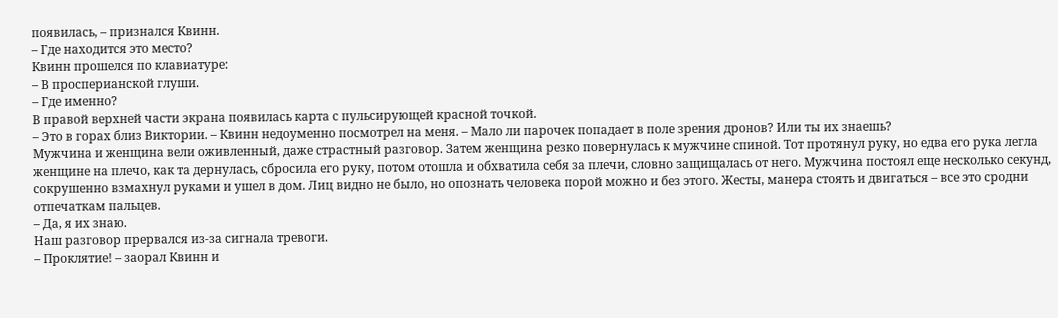появилась, – признался Квинн.
– Где находится это место?
Квинн прошелся по клавиатуре:
– В просперианской глуши.
– Где именно?
В правой верхней части экрана появилась карта с пульсирующей красной точкой.
– Это в горах близ Виктории. – Квинн недоуменно посмотрел на меня. – Мало ли парочек попадает в поле зрения дронов? Или ты их знаешь?
Мужчина и женщина вели оживленный, даже страстный разговор. Затем женщина резко повернулась к мужчине спиной. Тот протянул руку, но едва его рука легла женщине на плечо, как та дернулась, сбросила его руку, потом отошла и обхватила себя за плечи, словно защищалась от него. Мужчина постоял еще несколько секунд, сокрушенно взмахнул руками и ушел в дом. Лиц видно не было, но опознать человека порой можно и без этого. Жесты, манера стоять и двигаться – все это сродни отпечаткам пальцев.
– Да, я их знаю.
Наш разговор прервался из-за сигнала тревоги.
– Проклятие! – заорал Квинн и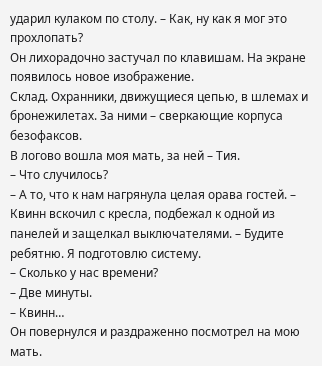ударил кулаком по столу. – Как, ну как я мог это прохлопать?
Он лихорадочно застучал по клавишам. На экране появилось новое изображение.
Склад. Охранники, движущиеся цепью, в шлемах и бронежилетах. За ними – сверкающие корпуса безофаксов.
В логово вошла моя мать, за ней – Тия.
– Что случилось?
– А то, что к нам нагрянула целая орава гостей. – Квинн вскочил с кресла, подбежал к одной из панелей и защелкал выключателями. – Будите ребятню. Я подготовлю систему.
– Сколько у нас времени?
– Две минуты.
– Квинн…
Он повернулся и раздраженно посмотрел на мою мать.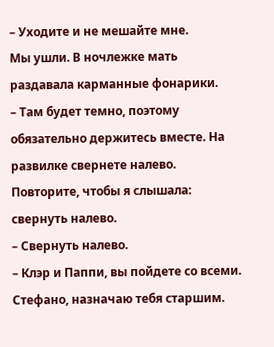– Уходите и не мешайте мне.
Мы ушли. В ночлежке мать раздавала карманные фонарики.
– Там будет темно, поэтому обязательно держитесь вместе. На развилке свернете налево. Повторите, чтобы я слышала: свернуть налево.
– Свернуть налево.
– Клэр и Паппи, вы пойдете со всеми. Стефано, назначаю тебя старшим.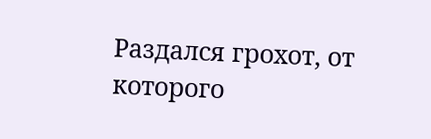Раздался грохот, от которого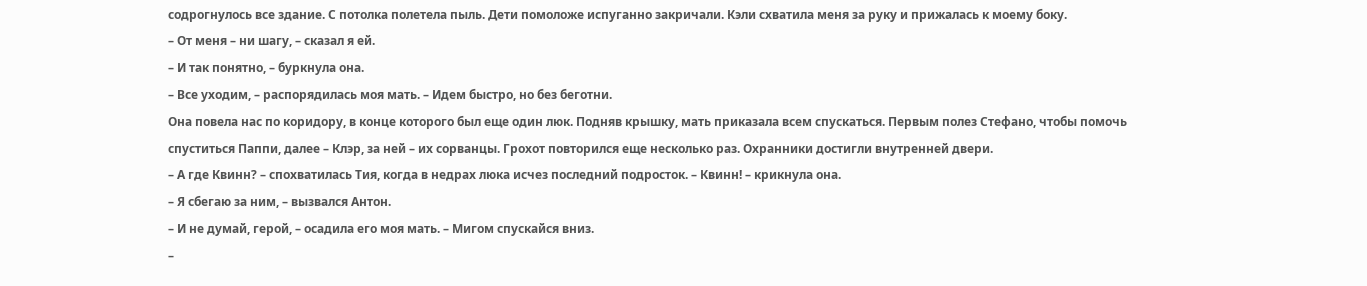содрогнулось все здание. С потолка полетела пыль. Дети помоложе испуганно закричали. Кэли схватила меня за руку и прижалась к моему боку.
– От меня – ни шагу, – сказал я ей.
– И так понятно, – буркнула она.
– Все уходим, – распорядилась моя мать. – Идем быстро, но без беготни.
Она повела нас по коридору, в конце которого был еще один люк. Подняв крышку, мать приказала всем спускаться. Первым полез Стефано, чтобы помочь спуститься Паппи, далее – Клэр, за ней – их сорванцы. Грохот повторился еще несколько раз. Охранники достигли внутренней двери.
– А где Квинн? – спохватилась Тия, когда в недрах люка исчез последний подросток. – Квинн! – крикнула она.
– Я сбегаю за ним, – вызвался Антон.
– И не думай, герой, – осадила его моя мать. – Мигом спускайся вниз.
–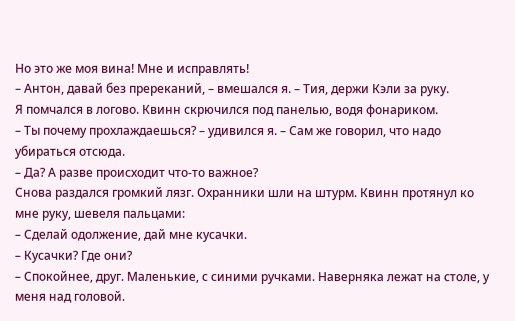Но это же моя вина! Мне и исправлять!
– Антон, давай без пререканий, – вмешался я. – Тия, держи Кэли за руку.
Я помчался в логово. Квинн скрючился под панелью, водя фонариком.
– Ты почему прохлаждаешься? – удивился я. – Сам же говорил, что надо убираться отсюда.
– Да? А разве происходит что-то важное?
Снова раздался громкий лязг. Охранники шли на штурм. Квинн протянул ко мне руку, шевеля пальцами:
– Сделай одолжение, дай мне кусачки.
– Кусачки? Где они?
– Спокойнее, друг. Маленькие, с синими ручками. Наверняка лежат на столе, у меня над головой.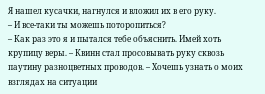Я нашел кусачки, нагнулся и вложил их в его руку.
– И все-таки ты можешь поторопиться?
– Как раз это я и пытался тебе объяснить. Имей хоть крупицу веры. – Квинн стал просовывать руку сквозь паутину разноцветных проводов. – Хочешь узнать о моих взглядах на ситуации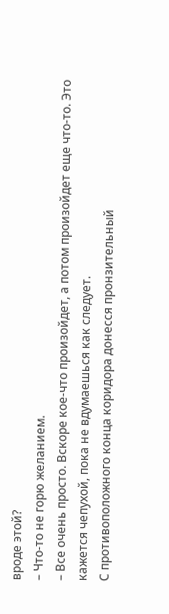вроде этой?
– Что-то не горю желанием.
– Все очень просто. Вскоре кое-что произойдет, а потом произойдет еще что-то. Это кажется чепухой, пока не вдумаешься как следует.
С противоположного конца коридора донесся пронзительный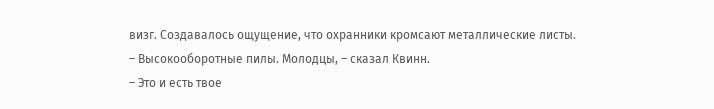визг. Создавалось ощущение, что охранники кромсают металлические листы.
– Высокооборотные пилы. Молодцы, – сказал Квинн.
– Это и есть твое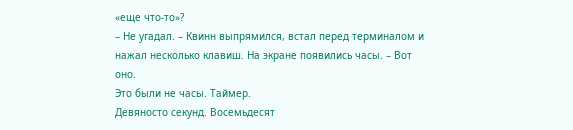«еще что-то»?
– Не угадал. – Квинн выпрямился, встал перед терминалом и нажал несколько клавиш. На экране появились часы. – Вот оно.
Это были не часы. Таймер.
Девяносто секунд. Восемьдесят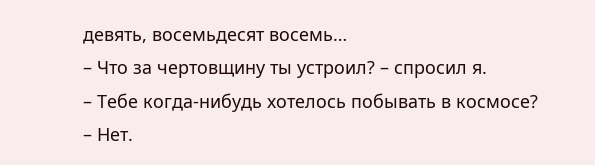девять, восемьдесят восемь…
– Что за чертовщину ты устроил? – спросил я.
– Тебе когда-нибудь хотелось побывать в космосе?
– Нет.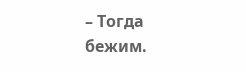– Тогда бежим.